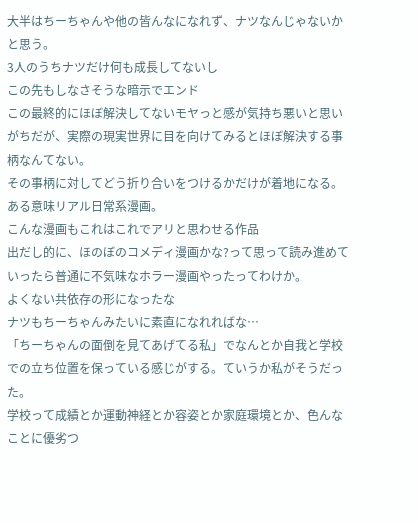大半はちーちゃんや他の皆んなになれず、ナツなんじゃないかと思う。
3人のうちナツだけ何も成長してないし
この先もしなさそうな暗示でエンド
この最終的にほぼ解決してないモヤっと感が気持ち悪いと思いがちだが、実際の現実世界に目を向けてみるとほぼ解決する事柄なんてない。
その事柄に対してどう折り合いをつけるかだけが着地になる。
ある意味リアル日常系漫画。
こんな漫画もこれはこれでアリと思わせる作品
出だし的に、ほのぼのコメディ漫画かな?って思って読み進めていったら普通に不気味なホラー漫画やったってわけか。
よくない共依存の形になったな
ナツもちーちゃんみたいに素直になれればな…
「ちーちゃんの面倒を見てあげてる私」でなんとか自我と学校での立ち位置を保っている感じがする。ていうか私がそうだった。
学校って成績とか運動神経とか容姿とか家庭環境とか、色んなことに優劣つ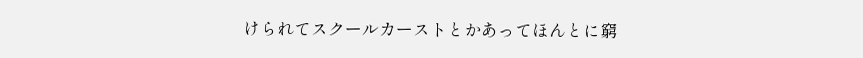けられてスクールカーストとかあってほんとに窮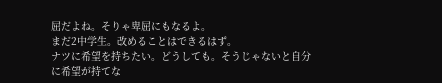屈だよね。そりゃ卑屈にもなるよ。
まだ2中学生。改めることはできるはず。
ナツに希望を持ちたい。どうしても。そうじゃないと自分に希望が持てな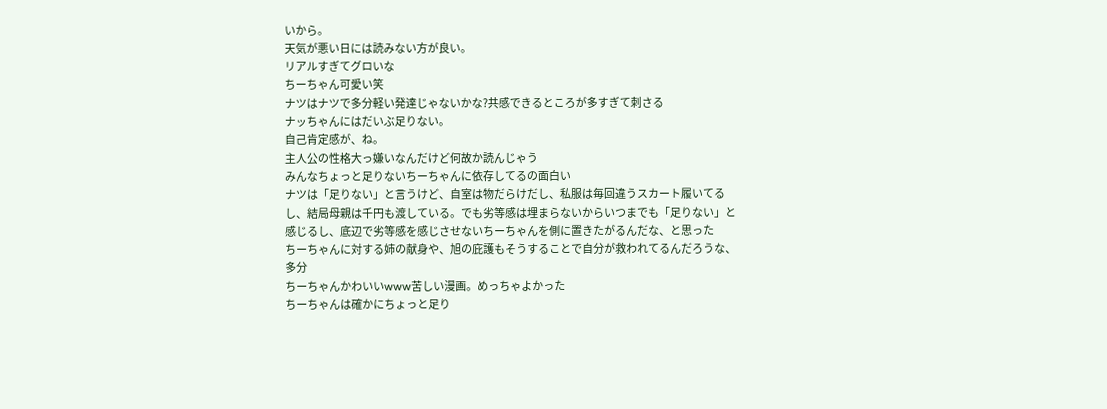いから。
天気が悪い日には読みない方が良い。
リアルすぎてグロいな
ちーちゃん可愛い笑
ナツはナツで多分軽い発達じゃないかな?共感できるところが多すぎて刺さる
ナッちゃんにはだいぶ足りない。
自己肯定感が、ね。
主人公の性格大っ嫌いなんだけど何故か読んじゃう
みんなちょっと足りないちーちゃんに依存してるの面白い
ナツは「足りない」と言うけど、自室は物だらけだし、私服は毎回違うスカート履いてるし、結局母親は千円も渡している。でも劣等感は埋まらないからいつまでも「足りない」と感じるし、底辺で劣等感を感じさせないちーちゃんを側に置きたがるんだな、と思った
ちーちゃんに対する姉の献身や、旭の庇護もそうすることで自分が救われてるんだろうな、多分
ちーちゃんかわいいwww苦しい漫画。めっちゃよかった
ちーちゃんは確かにちょっと足り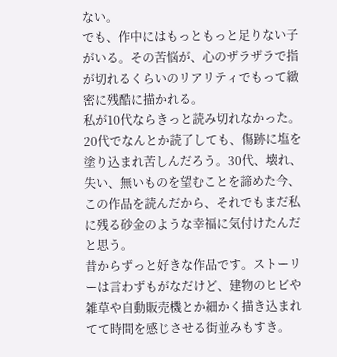ない。
でも、作中にはもっともっと足りない子がいる。その苦悩が、心のザラザラで指が切れるくらいのリアリティでもって緻密に残酷に描かれる。
私が10代ならきっと読み切れなかった。20代でなんとか読了しても、傷跡に塩を塗り込まれ苦しんだろう。30代、壊れ、失い、無いものを望むことを諦めた今、この作品を読んだから、それでもまだ私に残る砂金のような幸福に気付けたんだと思う。
昔からずっと好きな作品です。ストーリーは言わずもがなだけど、建物のヒビや雑草や自動販売機とか細かく描き込まれてて時間を感じさせる街並みもすき。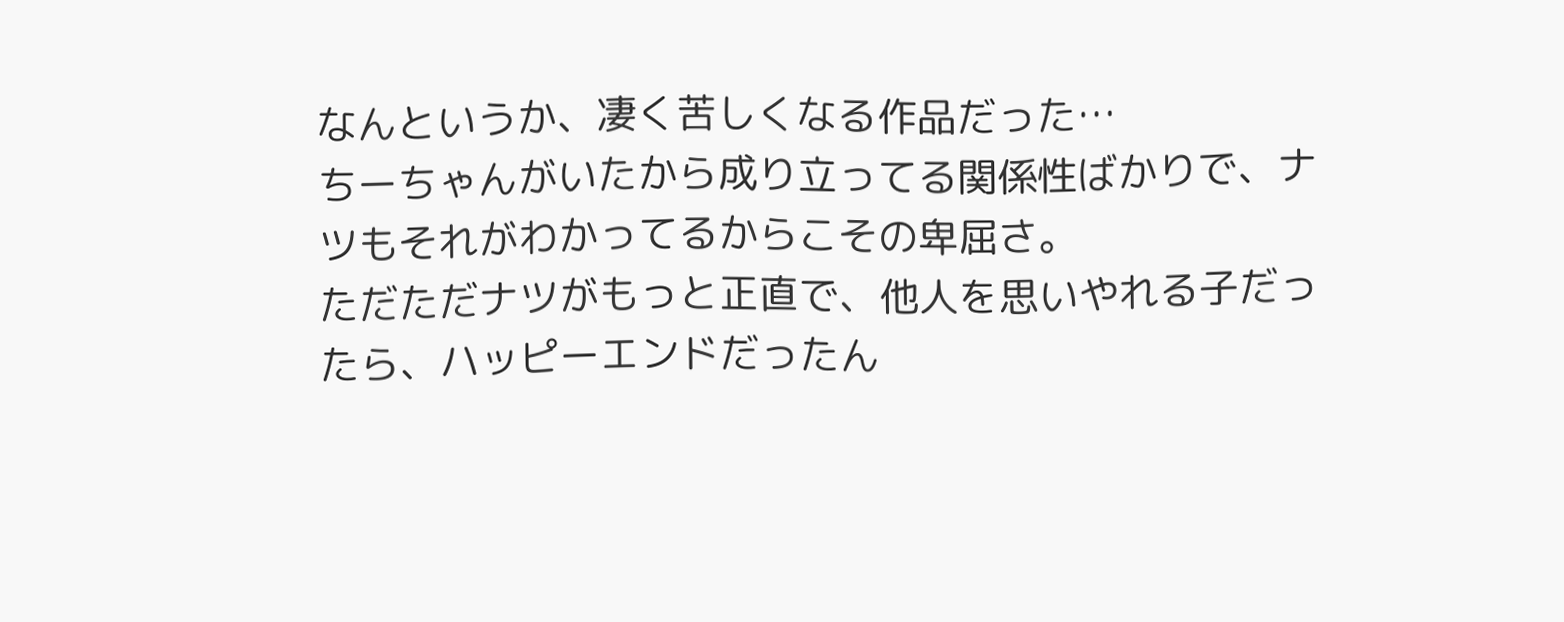なんというか、凄く苦しくなる作品だった…
ちーちゃんがいたから成り立ってる関係性ばかりで、ナツもそれがわかってるからこその卑屈さ。
ただただナツがもっと正直で、他人を思いやれる子だったら、ハッピーエンドだったん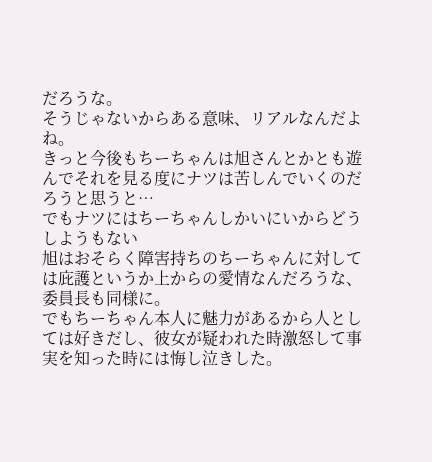だろうな。
そうじゃないからある意味、リアルなんだよね。
きっと今後もちーちゃんは旭さんとかとも遊んでそれを見る度にナツは苦しんでいくのだろうと思うと…
でもナツにはちーちゃんしかいにいからどうしようもない
旭はおそらく障害持ちのちーちゃんに対しては庇護というか上からの愛情なんだろうな、委員長も同様に。
でもちーちゃん本人に魅力があるから人としては好きだし、彼女が疑われた時激怒して事実を知った時には悔し泣きした。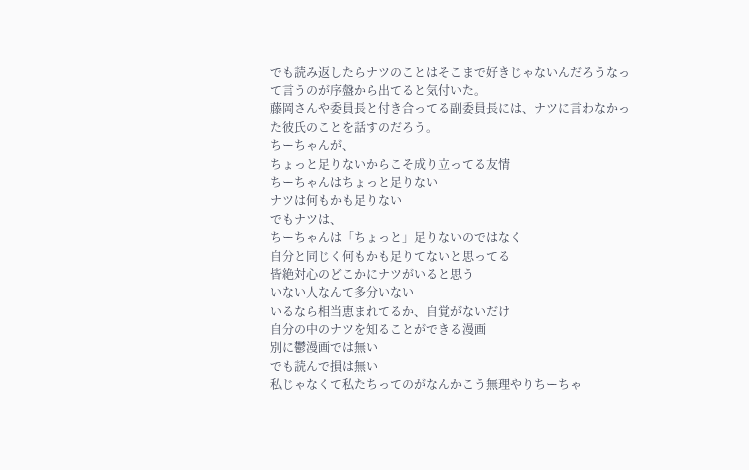でも読み返したらナツのことはそこまで好きじゃないんだろうなって言うのが序盤から出てると気付いた。
藤岡さんや委員長と付き合ってる副委員長には、ナツに言わなかった彼氏のことを話すのだろう。
ちーちゃんが、
ちょっと足りないからこそ成り立ってる友情
ちーちゃんはちょっと足りない
ナツは何もかも足りない
でもナツは、
ちーちゃんは「ちょっと」足りないのではなく
自分と同じく何もかも足りてないと思ってる
皆絶対心のどこかにナツがいると思う
いない人なんて多分いない
いるなら相当恵まれてるか、自覚がないだけ
自分の中のナツを知ることができる漫画
別に鬱漫画では無い
でも読んで損は無い
私じゃなくて私たちってのがなんかこう無理やりちーちゃ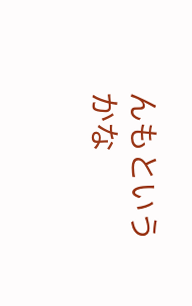んもというかな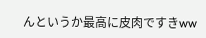んというか最高に皮肉ですきww